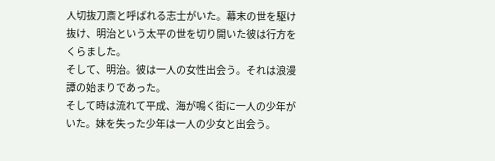人切抜刀斎と呼ばれる志士がいた。幕末の世を駆け抜け、明治という太平の世を切り開いた彼は行方をくらました。
そして、明治。彼は一人の女性出会う。それは浪漫譚の始まりであった。
そして時は流れて平成、海が鳴く街に一人の少年がいた。妹を失った少年は一人の少女と出会う。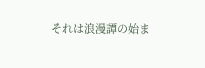それは浪漫譚の始ま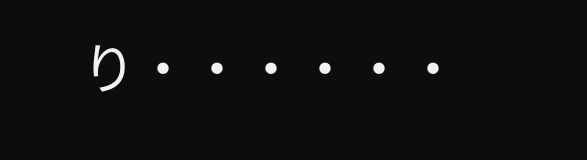り・・・・・・